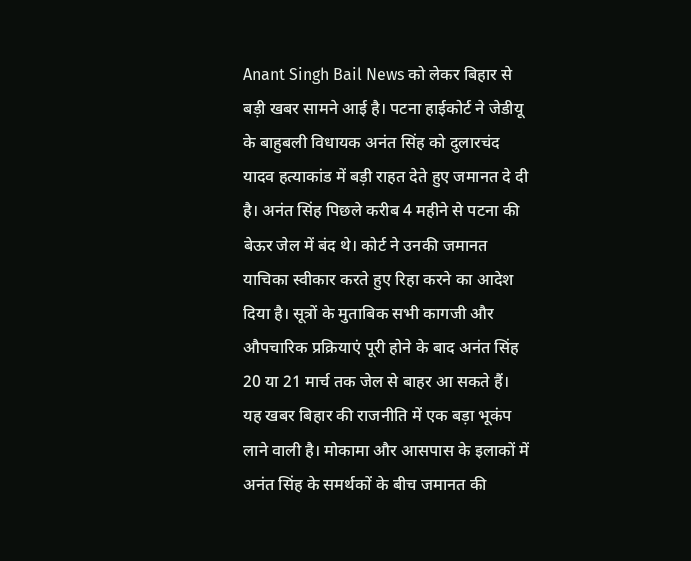Anant Singh Bail News को लेकर बिहार से बड़ी खबर सामने आई है। पटना हाईकोर्ट ने जेडीयू के बाहुबली विधायक अनंत सिंह को दुलारचंद यादव हत्याकांड में बड़ी राहत देते हुए जमानत दे दी है। अनंत सिंह पिछले करीब 4 महीने से पटना की बेऊर जेल में बंद थे। कोर्ट ने उनकी जमानत याचिका स्वीकार करते हुए रिहा करने का आदेश दिया है। सूत्रों के मुताबिक सभी कागजी और औपचारिक प्रक्रियाएं पूरी होने के बाद अनंत सिंह 20 या 21 मार्च तक जेल से बाहर आ सकते हैं।
यह खबर बिहार की राजनीति में एक बड़ा भूकंप लाने वाली है। मोकामा और आसपास के इलाकों में अनंत सिंह के समर्थकों के बीच जमानत की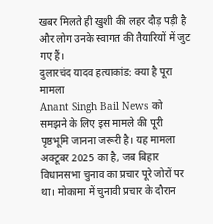खबर मिलते ही खुशी की लहर दौड़ पड़ी है और लोग उनके स्वागत की तैयारियों में जुट गए हैं।
दुलारचंद यादव हत्याकांड: क्या है पूरा मामला
Anant Singh Bail News को समझने के लिए इस मामले की पूरी पृष्ठभूमि जानना जरूरी है। यह मामला अक्टूबर 2025 का है, जब बिहार विधानसभा चुनाव का प्रचार पूरे जोरों पर था। मोकामा में चुनावी प्रचार के दौरान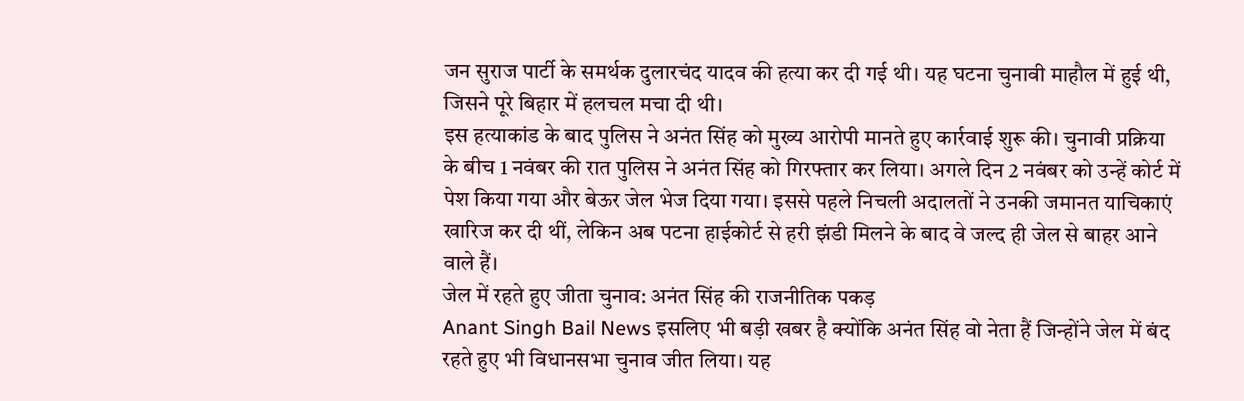जन सुराज पार्टी के समर्थक दुलारचंद यादव की हत्या कर दी गई थी। यह घटना चुनावी माहौल में हुई थी, जिसने पूरे बिहार में हलचल मचा दी थी।
इस हत्याकांड के बाद पुलिस ने अनंत सिंह को मुख्य आरोपी मानते हुए कार्रवाई शुरू की। चुनावी प्रक्रिया के बीच 1 नवंबर की रात पुलिस ने अनंत सिंह को गिरफ्तार कर लिया। अगले दिन 2 नवंबर को उन्हें कोर्ट में पेश किया गया और बेऊर जेल भेज दिया गया। इससे पहले निचली अदालतों ने उनकी जमानत याचिकाएं खारिज कर दी थीं, लेकिन अब पटना हाईकोर्ट से हरी झंडी मिलने के बाद वे जल्द ही जेल से बाहर आने वाले हैं।
जेल में रहते हुए जीता चुनाव: अनंत सिंह की राजनीतिक पकड़
Anant Singh Bail News इसलिए भी बड़ी खबर है क्योंकि अनंत सिंह वो नेता हैं जिन्होंने जेल में बंद रहते हुए भी विधानसभा चुनाव जीत लिया। यह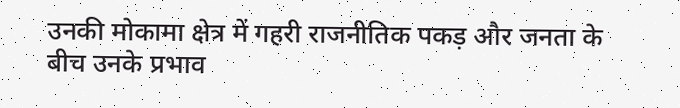उनकी मोकामा क्षेत्र में गहरी राजनीतिक पकड़ और जनता के बीच उनके प्रभाव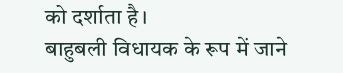को दर्शाता है।
बाहुबली विधायक के रूप में जाने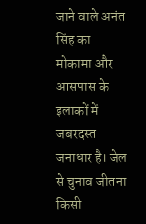जाने वाले अनंत सिंह का मोकामा और आसपास के इलाकों में जबरदस्त जनाधार है। जेल से चुनाव जीतना किसी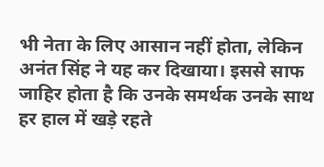भी नेता के लिए आसान नहीं होता, लेकिन अनंत सिंह ने यह कर दिखाया। इससे साफ जाहिर होता है कि उनके समर्थक उनके साथ हर हाल में खड़े रहते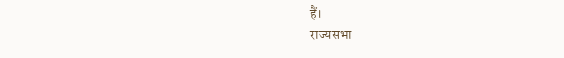हैं।
राज्यसभा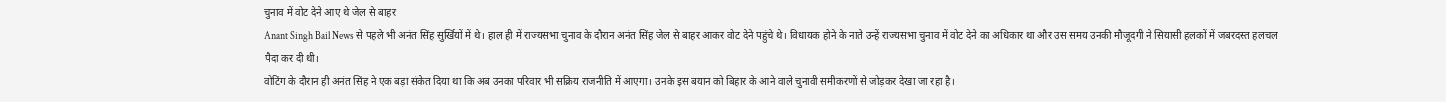चुनाव में वोट देने आए थे जेल से बाहर
Anant Singh Bail News से पहले भी अनंत सिंह सुर्खियों में थे। हाल ही में राज्यसभा चुनाव के दौरान अनंत सिंह जेल से बाहर आकर वोट देने पहुंचे थे। विधायक होने के नाते उन्हें राज्यसभा चुनाव में वोट देने का अधिकार था और उस समय उनकी मौजूदगी ने सियासी हलकों में जबरदस्त हलचल पैदा कर दी थी।
वोटिंग के दौरान ही अनंत सिंह ने एक बड़ा संकेत दिया था कि अब उनका परिवार भी सक्रिय राजनीति में आएगा। उनके इस बयान को बिहार के आने वाले चुनावी समीकरणों से जोड़कर देखा जा रहा है।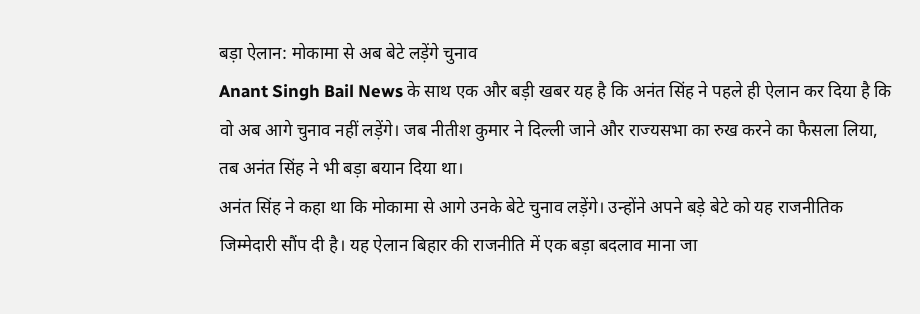बड़ा ऐलान: मोकामा से अब बेटे लड़ेंगे चुनाव
Anant Singh Bail News के साथ एक और बड़ी खबर यह है कि अनंत सिंह ने पहले ही ऐलान कर दिया है कि वो अब आगे चुनाव नहीं लड़ेंगे। जब नीतीश कुमार ने दिल्ली जाने और राज्यसभा का रुख करने का फैसला लिया, तब अनंत सिंह ने भी बड़ा बयान दिया था।
अनंत सिंह ने कहा था कि मोकामा से आगे उनके बेटे चुनाव लड़ेंगे। उन्होंने अपने बड़े बेटे को यह राजनीतिक जिम्मेदारी सौंप दी है। यह ऐलान बिहार की राजनीति में एक बड़ा बदलाव माना जा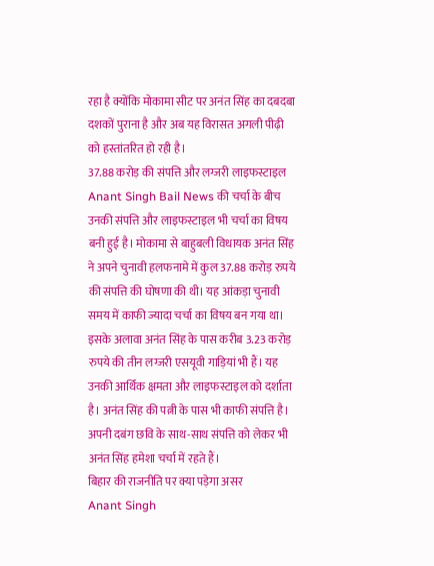रहा है क्योंकि मोकामा सीट पर अनंत सिंह का दबदबा दशकों पुराना है और अब यह विरासत अगली पीढ़ी को हस्तांतरित हो रही है।
37.88 करोड़ की संपत्ति और लग्जरी लाइफस्टाइल
Anant Singh Bail News की चर्चा के बीच उनकी संपत्ति और लाइफस्टाइल भी चर्चा का विषय बनी हुई है। मोकामा से बाहुबली विधायक अनंत सिंह ने अपने चुनावी हलफनामे में कुल 37.88 करोड़ रुपये की संपत्ति की घोषणा की थी। यह आंकड़ा चुनावी समय में काफी ज्यादा चर्चा का विषय बन गया था।
इसके अलावा अनंत सिंह के पास करीब 3.23 करोड़ रुपये की तीन लग्जरी एसयूवी गाड़ियां भी हैं। यह उनकी आर्थिक क्षमता और लाइफस्टाइल को दर्शाता है। अनंत सिंह की पत्नी के पास भी काफी संपत्ति है। अपनी दबंग छवि के साथ-साथ संपत्ति को लेकर भी अनंत सिंह हमेशा चर्चा में रहते हैं।
बिहार की राजनीति पर क्या पड़ेगा असर
Anant Singh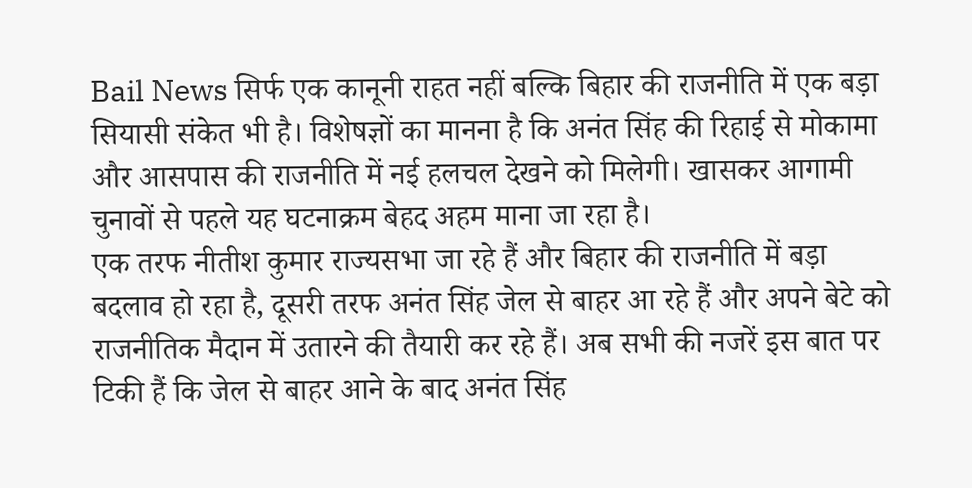Bail News सिर्फ एक कानूनी राहत नहीं बल्कि बिहार की राजनीति में एक बड़ा सियासी संकेत भी है। विशेषज्ञों का मानना है कि अनंत सिंह की रिहाई से मोकामा और आसपास की राजनीति में नई हलचल देखने को मिलेगी। खासकर आगामी चुनावों से पहले यह घटनाक्रम बेहद अहम माना जा रहा है।
एक तरफ नीतीश कुमार राज्यसभा जा रहे हैं और बिहार की राजनीति में बड़ा बदलाव हो रहा है, दूसरी तरफ अनंत सिंह जेल से बाहर आ रहे हैं और अपने बेटे को राजनीतिक मैदान में उतारने की तैयारी कर रहे हैं। अब सभी की नजरें इस बात पर टिकी हैं कि जेल से बाहर आने के बाद अनंत सिंह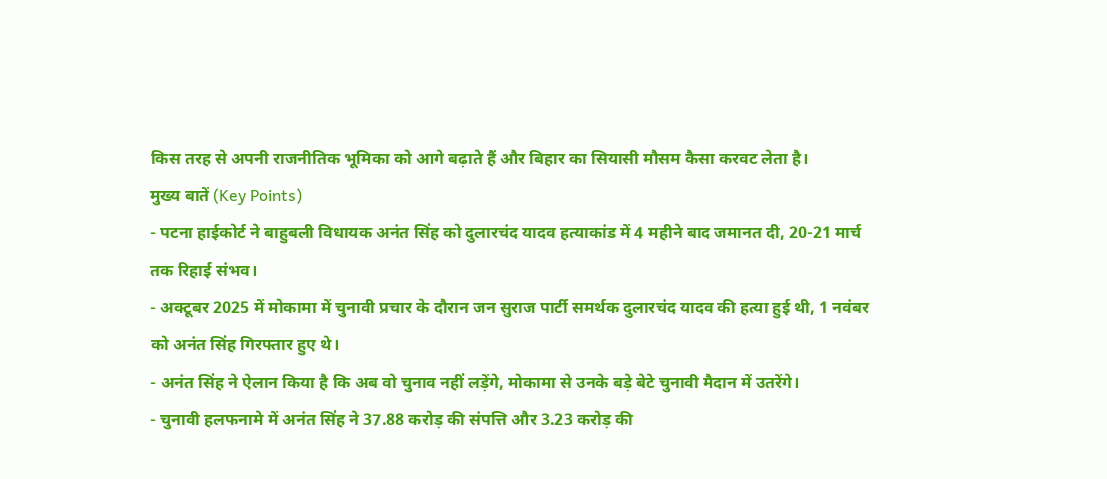किस तरह से अपनी राजनीतिक भूमिका को आगे बढ़ाते हैं और बिहार का सियासी मौसम कैसा करवट लेता है।
मुख्य बातें (Key Points)
- पटना हाईकोर्ट ने बाहुबली विधायक अनंत सिंह को दुलारचंद यादव हत्याकांड में 4 महीने बाद जमानत दी, 20-21 मार्च तक रिहाई संभव।
- अक्टूबर 2025 में मोकामा में चुनावी प्रचार के दौरान जन सुराज पार्टी समर्थक दुलारचंद यादव की हत्या हुई थी, 1 नवंबर को अनंत सिंह गिरफ्तार हुए थे।
- अनंत सिंह ने ऐलान किया है कि अब वो चुनाव नहीं लड़ेंगे, मोकामा से उनके बड़े बेटे चुनावी मैदान में उतरेंगे।
- चुनावी हलफनामे में अनंत सिंह ने 37.88 करोड़ की संपत्ति और 3.23 करोड़ की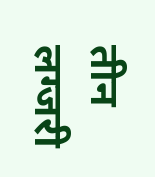तीन लग्जरी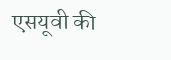एसयूवी की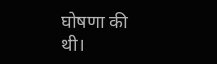घोषणा की थी।